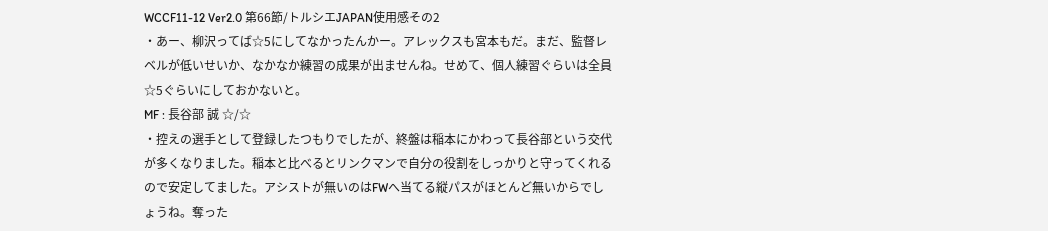WCCF11-12 Ver2.0 第66節/トルシエJAPAN使用感その2
・あー、柳沢ってば☆5にしてなかったんかー。アレックスも宮本もだ。まだ、監督レベルが低いせいか、なかなか練習の成果が出ませんね。せめて、個人練習ぐらいは全員☆5ぐらいにしておかないと。
MF : 長谷部 誠 ☆/☆
・控えの選手として登録したつもりでしたが、終盤は稲本にかわって長谷部という交代が多くなりました。稲本と比べるとリンクマンで自分の役割をしっかりと守ってくれるので安定してました。アシストが無いのはFWへ当てる縦パスがほとんど無いからでしょうね。奪った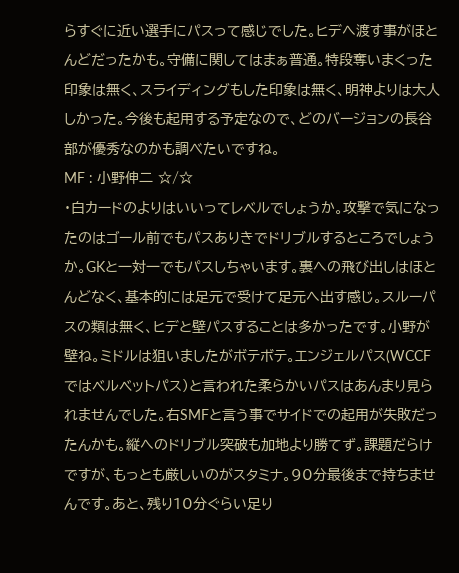らすぐに近い選手にパスって感じでした。ヒデへ渡す事がほとんどだったかも。守備に関してはまぁ普通。特段奪いまくった印象は無く、スライディングもした印象は無く、明神よりは大人しかった。今後も起用する予定なので、どのバージョンの長谷部が優秀なのかも調べたいですね。
MF : 小野伸二 ☆/☆
・白カードのよりはいいってレベルでしょうか。攻撃で気になったのはゴール前でもパスありきでドリブルするところでしょうか。GKと一対一でもパスしちゃいます。裏への飛び出しはほとんどなく、基本的には足元で受けて足元へ出す感じ。スルーパスの類は無く、ヒデと壁パスすることは多かったです。小野が壁ね。ミドルは狙いましたがボテボテ。エンジェルパス(WCCFではベルベットパス)と言われた柔らかいパスはあんまり見られませんでした。右SMFと言う事でサイドでの起用が失敗だったんかも。縦へのドリブル突破も加地より勝てず。課題だらけですが、もっとも厳しいのがスタミナ。90分最後まで持ちませんです。あと、残り10分ぐらい足り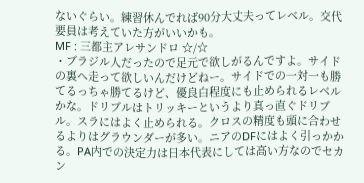ないぐらい。練習休んでれば90分大丈夫ってレベル。交代要員は考えていた方がいいかも。
MF : 三都主アレサンドロ ☆/☆
・ブラジル人だったので足元で欲しがるんですよ。サイドの裏へ走って欲しいんだけどねー。サイドでの一対一も勝てるっちゃ勝てるけど、優良白程度にも止められるレベルかな。ドリブルはトリッキーというより真っ直ぐドリブル。スラにはよく止められる。クロスの精度も頭に合わせるよりはグラウンダーが多い。ニアのDFにはよく引っかかる。PA内での決定力は日本代表にしては高い方なのでセカン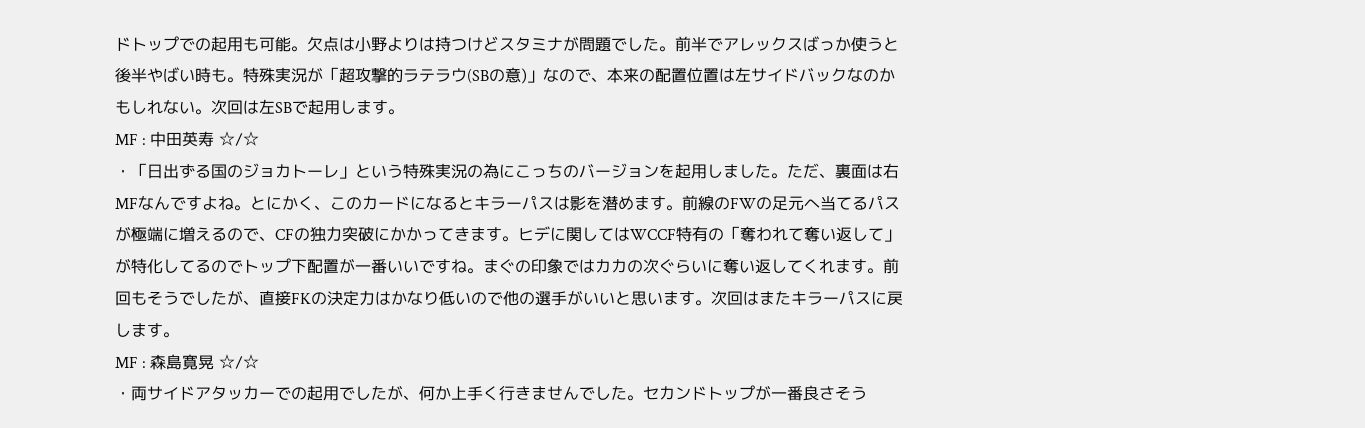ドトップでの起用も可能。欠点は小野よりは持つけどスタミナが問題でした。前半でアレックスばっか使うと後半やばい時も。特殊実況が「超攻撃的ラテラウ(SBの意)」なので、本来の配置位置は左サイドバックなのかもしれない。次回は左SBで起用します。
MF : 中田英寿 ☆/☆
・「日出ずる国のジョカトーレ」という特殊実況の為にこっちのバージョンを起用しました。ただ、裏面は右MFなんですよね。とにかく、このカードになるとキラーパスは影を潜めます。前線のFWの足元へ当てるパスが極端に増えるので、CFの独力突破にかかってきます。ヒデに関してはWCCF特有の「奪われて奪い返して」が特化してるのでトップ下配置が一番いいですね。まぐの印象ではカカの次ぐらいに奪い返してくれます。前回もそうでしたが、直接FKの決定力はかなり低いので他の選手がいいと思います。次回はまたキラーパスに戻します。
MF : 森島寛晃 ☆/☆
・両サイドアタッカーでの起用でしたが、何か上手く行きませんでした。セカンドトップが一番良さそう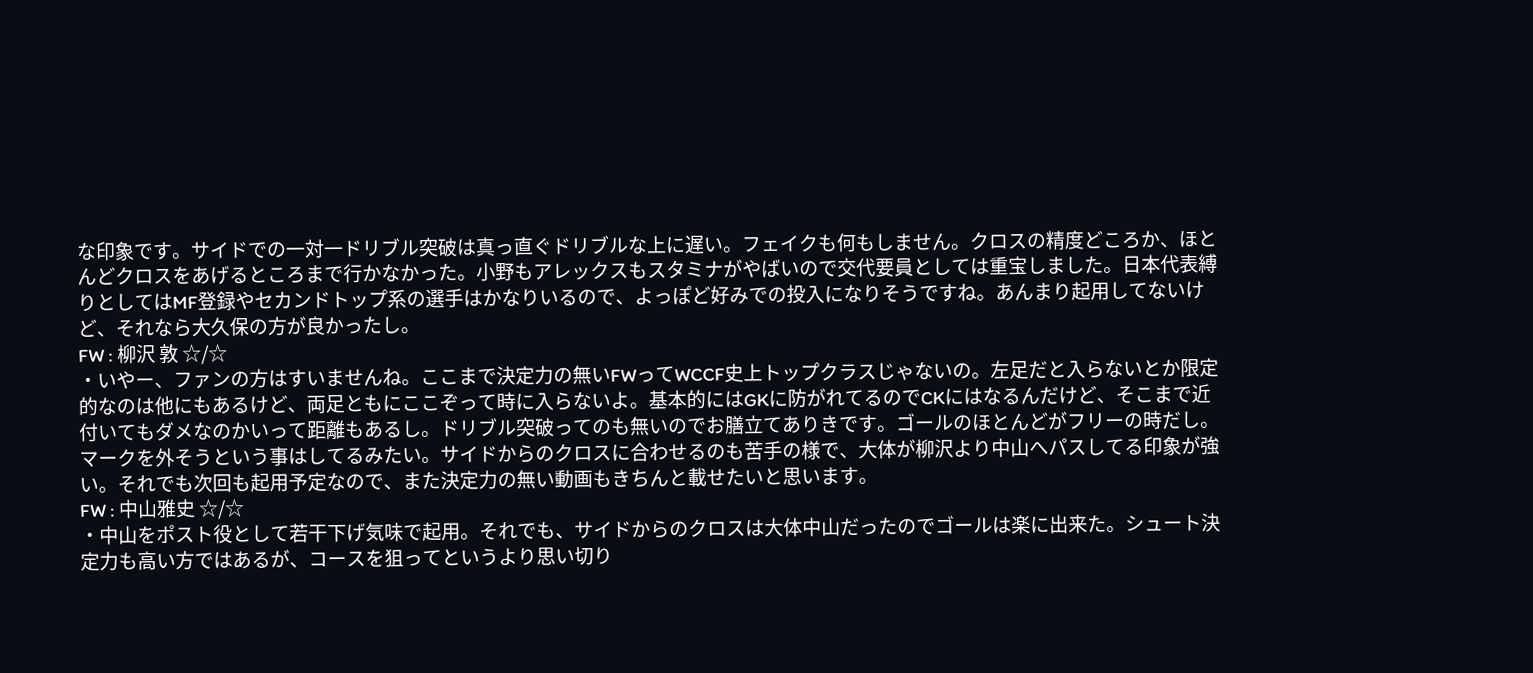な印象です。サイドでの一対一ドリブル突破は真っ直ぐドリブルな上に遅い。フェイクも何もしません。クロスの精度どころか、ほとんどクロスをあげるところまで行かなかった。小野もアレックスもスタミナがやばいので交代要員としては重宝しました。日本代表縛りとしてはMF登録やセカンドトップ系の選手はかなりいるので、よっぽど好みでの投入になりそうですね。あんまり起用してないけど、それなら大久保の方が良かったし。
FW : 柳沢 敦 ☆/☆
・いやー、ファンの方はすいませんね。ここまで決定力の無いFWってWCCF史上トップクラスじゃないの。左足だと入らないとか限定的なのは他にもあるけど、両足ともにここぞって時に入らないよ。基本的にはGKに防がれてるのでCKにはなるんだけど、そこまで近付いてもダメなのかいって距離もあるし。ドリブル突破ってのも無いのでお膳立てありきです。ゴールのほとんどがフリーの時だし。マークを外そうという事はしてるみたい。サイドからのクロスに合わせるのも苦手の様で、大体が柳沢より中山へパスしてる印象が強い。それでも次回も起用予定なので、また決定力の無い動画もきちんと載せたいと思います。
FW : 中山雅史 ☆/☆
・中山をポスト役として若干下げ気味で起用。それでも、サイドからのクロスは大体中山だったのでゴールは楽に出来た。シュート決定力も高い方ではあるが、コースを狙ってというより思い切り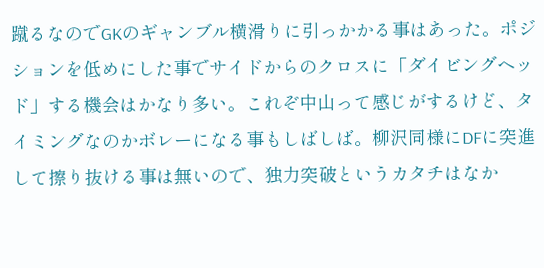蹴るなのでGKのギャンブル横滑りに引っかかる事はあった。ポジションを低めにした事でサイドからのクロスに「ダイビングヘッド」する機会はかなり多い。これぞ中山って感じがするけど、タイミングなのかボレーになる事もしばしば。柳沢同様にDFに突進して擦り抜ける事は無いので、独力突破というカタチはなか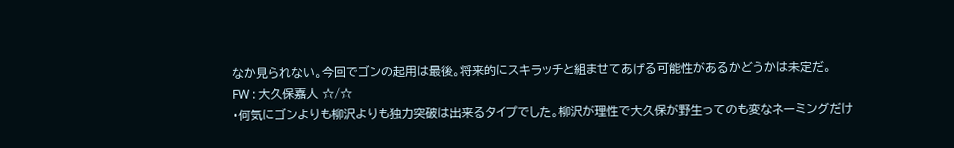なか見られない。今回でゴンの起用は最後。将来的にスキラッチと組ませてあげる可能性があるかどうかは未定だ。
FW : 大久保嘉人 ☆/☆
・何気にゴンよりも柳沢よりも独力突破は出来るタイプでした。柳沢が理性で大久保が野生ってのも変なネーミングだけ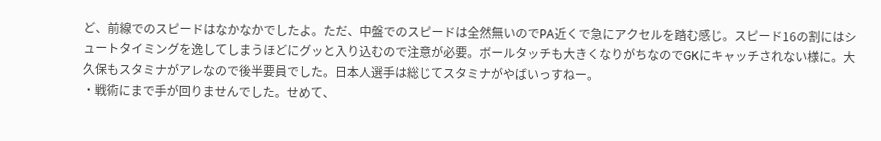ど、前線でのスピードはなかなかでしたよ。ただ、中盤でのスピードは全然無いのでPA近くで急にアクセルを踏む感じ。スピード16の割にはシュートタイミングを逸してしまうほどにグッと入り込むので注意が必要。ボールタッチも大きくなりがちなのでGKにキャッチされない様に。大久保もスタミナがアレなので後半要員でした。日本人選手は総じてスタミナがやばいっすねー。
・戦術にまで手が回りませんでした。せめて、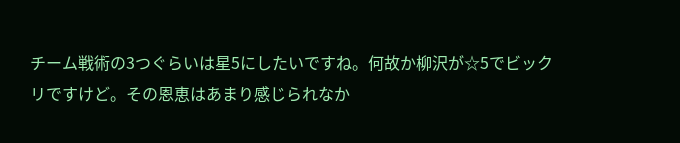チーム戦術の3つぐらいは星5にしたいですね。何故か柳沢が☆5でビックリですけど。その恩恵はあまり感じられなか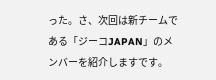った。さ、次回は新チームである「ジーコJAPAN」のメンバーを紹介しますです。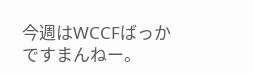今週はWCCFばっかですまんねー。